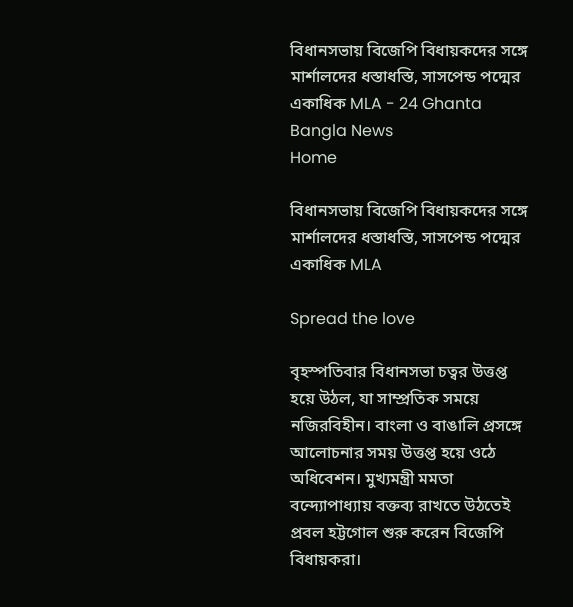বিধানসভায় বিজেপি বিধায়কদের সঙ্গে মার্শালদের ধস্তাধস্তি, সাসপেন্ড পদ্মের একাধিক MLA - 24 Ghanta Bangla News
Home

বিধানসভায় বিজেপি বিধায়কদের সঙ্গে মার্শালদের ধস্তাধস্তি, সাসপেন্ড পদ্মের একাধিক MLA

Spread the love

বৃহস্পতিবার বিধানসভা চত্বর উত্তপ্ত হয়ে উঠল, যা সাম্প্রতিক সময়ে নজিরবিহীন। বাংলা ও বাঙালি প্রসঙ্গে আলোচনার সময় উত্তপ্ত হয়ে ওঠে অধিবেশন। মুখ্যমন্ত্রী মমতা বন্দ্যোপাধ্যায় বক্তব্য রাখতে উঠতেই প্রবল হট্টগোল শুরু করেন বিজেপি বিধায়করা।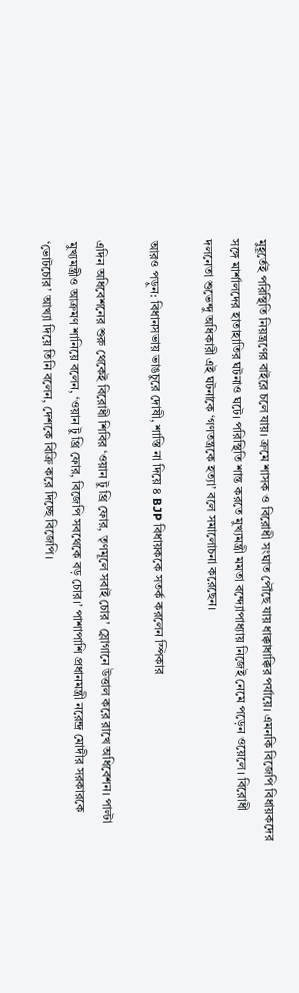মুহূর্তেই পরিস্থিতি নিয়ন্ত্রণের বাইরে চলে যায়। ক্রমে শাসক ও বিরোধী সংঘাত পৌঁছে যায় ধাক্কাধাক্কির পর্যায়ে। এমনকি বিজেপি বিধায়কদের সঙ্গে মার্শালদের হাতাহাতির ঘটনাও ঘটে। পরিস্থিতি শান্ত করতে মুখ্যমন্ত্রী মমতা বন্দ্যোপাধ্যায় নিজেই নেমে পড়েন ওয়েলে। বিরোধী দলনেতা শুভেন্দু অধিকারী এই ঘটনাকে ‘গণতন্ত্রকে হত্যা’ বলে সমালোচনা করেছেন।

আরও পড়ুন: বিধানসভায় ভাঙচুরে দোষী, শাস্তি না দিয়ে ৪ BJP বিধায়ককে সতর্ক করলেন স্পিকার

এদিন অধিবেশনের শুরু থেকেই বিরোধী শিবির ‘ওয়ান টু থ্রি ফোর, তৃণমূলে সবাই চোর’ স্লোগানে উত্তাল করে রাখে অধিবেশন। পাল্টা মুখ্যমন্ত্রীও আক্রমণ শানিয়ে বলেন, ‘ওয়ান টু থ্রি ফোর, বিজেপি সবথেকে বড় চোর।’ পাশাপাশি প্রধানমন্ত্রী নরেন্দ্র মোদীর সরকারকে ‘ভোটচোর’ আখ্যা দিয়ে তিনি বলেন, দেশকে বিক্রি করে দিচ্ছে বিজেপি।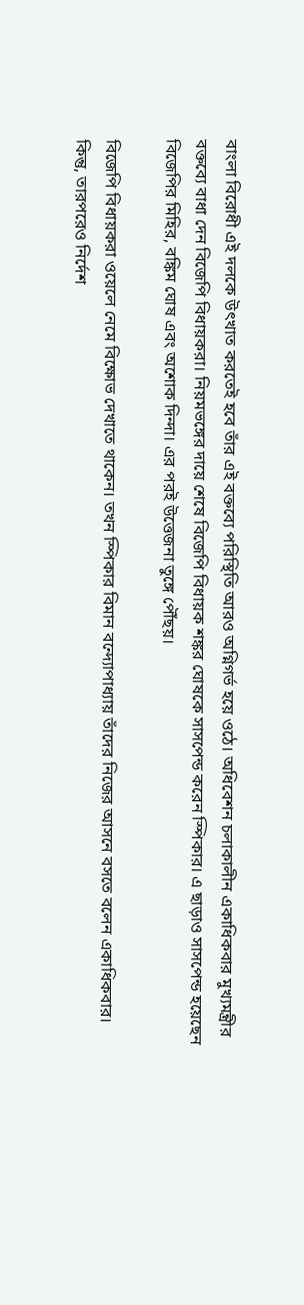বাংলা বিরোধী এই দলকে উৎখাত করতেই হবে তাঁর এই বক্তব্যে পরিস্থিতি আরও অগ্নিগর্ভ হয়ে ওঠে। অধিবেশন চলাকালীন একাধিকবার মুখ্যমন্ত্রীর বক্তব্যে বাধা দেন বিজেপি বিধায়করা। নিয়মভঙ্গের দায়ে শেষে বিজেপি বিধায়ক শঙ্কর ঘোষকে সাসপেন্ড করেন স্পিকার। এ ছাড়াও সাসপেন্ড হয়েছেন বিজেপির মিহির, বঙ্কিম ঘোষ এবং অশোক দিন্দা। এর পরই উত্তেজনা তুঙ্গে পৌঁছয়।

বিজেপি বিধায়করা ওয়েলে নেমে বিক্ষোভ দেখাতে থাকেন। তখন স্পিকার বিমান বন্দ্যোপাধ্যায় তাঁদের নিজের আসনে বসতে বলেন একাধিকবার। কিন্তু, তারপরেও নির্দেশ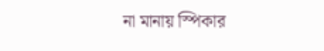না মানায় স্পিকার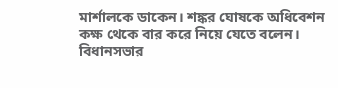মার্শালকে ডাকেন। শঙ্কর ঘোষকে অধিবেশন কক্ষ থেকে বার করে নিয়ে যেতে বলেন। বিধানসভার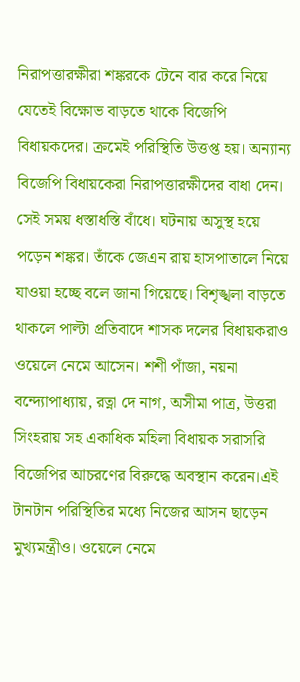নিরাপত্তারক্ষীরা শঙ্করকে টেনে বার করে নিয়ে যেতেই বিক্ষোভ বাড়তে থাকে বিজেপি বিধায়কদের। ক্রমেই পরিস্থিতি উত্তপ্ত হয়। অন্যান্য বিজেপি বিধায়কেরা নিরাপত্তারক্ষীদের বাধা দেন। সেই সময় ধস্তাধস্তি বাঁধে। ঘটনায় অসুস্থ হয়ে পড়েন শঙ্কর। তাঁকে জেএন রায় হাসপাতালে নিয়ে যাওয়া হচ্ছে বলে জানা গিয়েছে। বিশৃঙ্খলা বাড়তে থাকলে পাল্টা প্রতিবাদে শাসক দলের বিধায়করাও ওয়েলে নেমে আসেন। শশী পাঁজা, নয়না বন্দ্যোপাধ্যায়, রত্না দে নাগ, অসীমা পাত্র, উত্তরা সিংহরায় সহ একাধিক মহিলা বিধায়ক সরাসরি বিজেপির আচরণের বিরুদ্ধে অবস্থান করেন।এই টানটান পরিস্থিতির মধ্যে নিজের আসন ছাড়েন মুখ্যমন্ত্রীও। ওয়েলে নেমে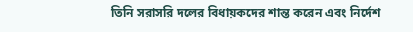তিনি সরাসরি দলের বিধায়কদের শান্ত করেন এবং নির্দেশ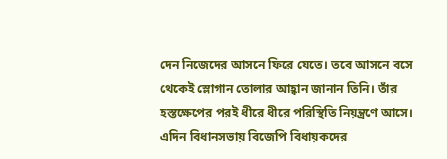দেন নিজেদের আসনে ফিরে যেতে। তবে আসনে বসে থেকেই স্লোগান তোলার আহ্বান জানান তিনি। তাঁর হস্তক্ষেপের পরই ধীরে ধীরে পরিস্থিতি নিয়ন্ত্রণে আসে। এদিন বিধানসভায় বিজেপি বিধায়কদের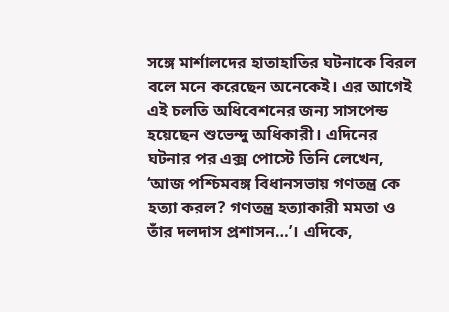সঙ্গে মার্শালদের হাতাহাতির ঘটনাকে বিরল বলে মনে করেছেন অনেকেই। এর আগেই এই চলতি অধিবেশনের জন্য সাসপেন্ড হয়েছেন শুভেন্দু অধিকারী। এদিনের ঘটনার পর এক্স পোস্টে তিনি লেখেন, ‘আজ পশ্চিমবঙ্গ বিধানসভায় গণতন্ত্র কে হত্যা করল? গণতন্ত্র হত্যাকারী মমতা ও তাঁর দলদাস প্রশাসন…’। এদিকে,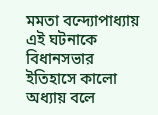মমতা বন্দ্যোপাধ্যায় এই ঘটনাকে বিধানসভার ইতিহাসে কালো অধ্যায় বলে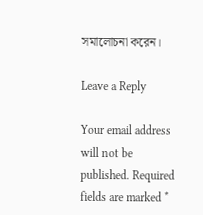সমালোচনা করেন।

Leave a Reply

Your email address will not be published. Required fields are marked *